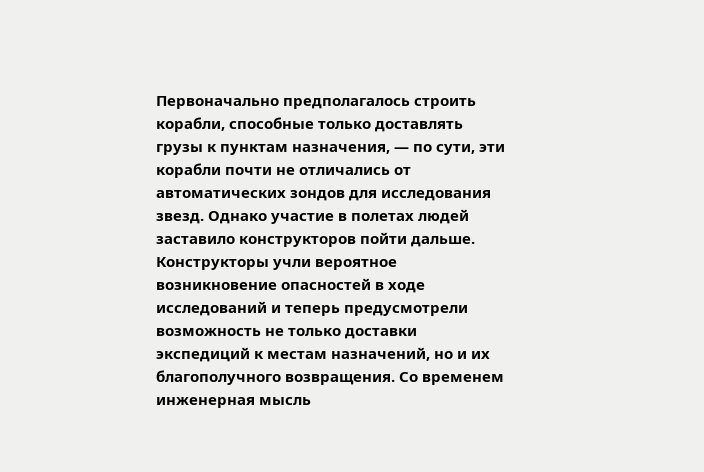Первоначально предполагалось строить корабли, способные только доставлять грузы к пунктам назначения, — по сути, эти корабли почти не отличались от автоматических зондов для исследования звезд. Однако участие в полетах людей заставило конструкторов пойти дальше. Конструкторы учли вероятное возникновение опасностей в ходе исследований и теперь предусмотрели возможность не только доставки экспедиций к местам назначений, но и их благополучного возвращения. Со временем инженерная мысль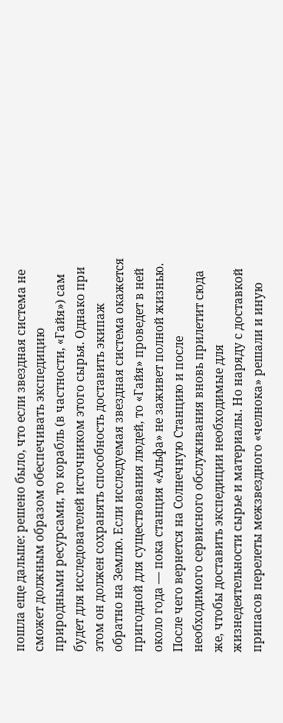пошла еще дальше: решено было, что если звездная система не сможет должным образом обеспечивать экспедицию природными ресурсами, то корабль (в частности, «Гайя») сам будет для исследователей источником этого сырья. Однако при этом он должен сохранять способность доставить экипаж обратно на Землю. Если исследуемая звездная система окажется пригодной для существования людей, то «Гайя» проведет в ней около года — пока станция «Альфа» не заживет полной жизнью. После чего вернется на Солнечную Станцию и после необходимого сервисного обслуживания вновь прилетит сюда же, чтобы доставить экспедиции необходимые для жизнедеятельности сырье и материалы. Но наряду с доставкой припасов перелеты межзвездного «челнока» решали и иную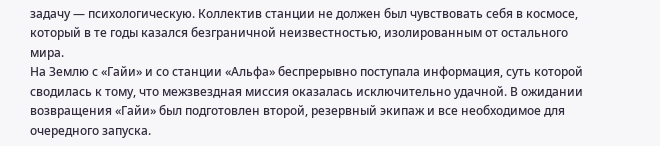задачу — психологическую. Коллектив станции не должен был чувствовать себя в космосе, который в те годы казался безграничной неизвестностью, изолированным от остального мира.
На Землю с «Гайи» и со станции «Альфа» беспрерывно поступала информация, суть которой сводилась к тому, что межзвездная миссия оказалась исключительно удачной. В ожидании возвращения «Гайи» был подготовлен второй, резервный экипаж и все необходимое для очередного запуска.